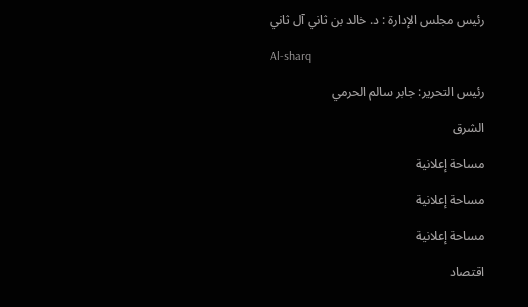رئيس مجلس الإدارة : د. خالد بن ثاني آل ثاني

Al-sharq

رئيس التحرير: جابر سالم الحرمي

الشرق

مساحة إعلانية

مساحة إعلانية

مساحة إعلانية

اقتصاد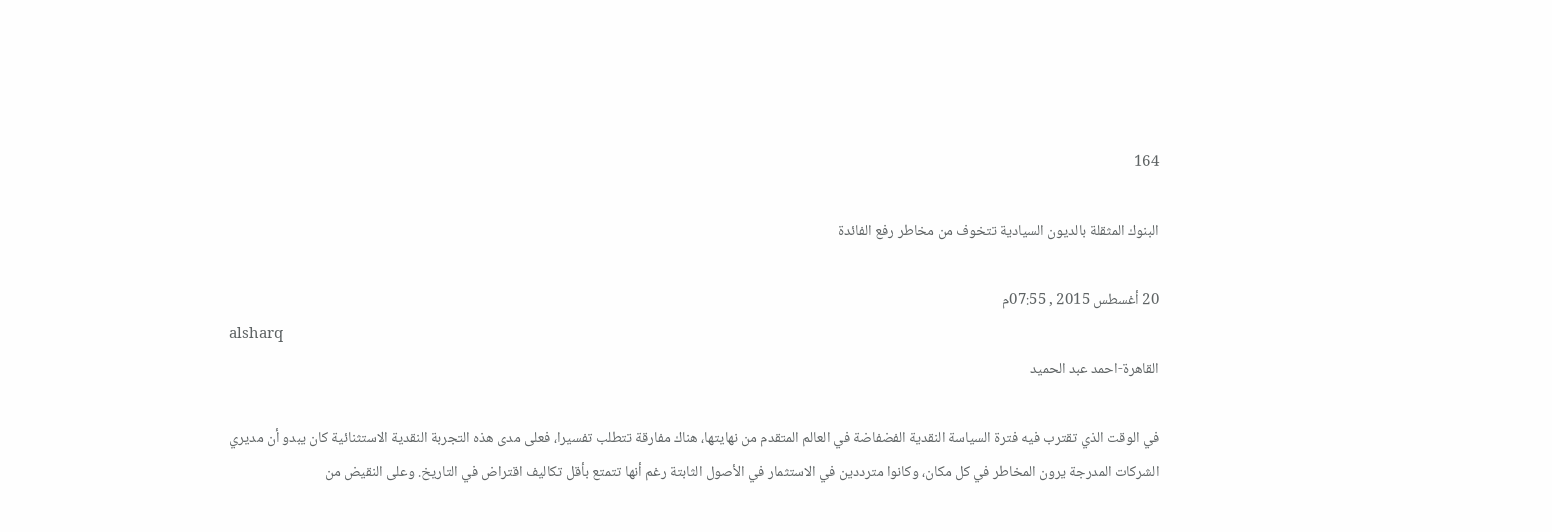164

البنوك المثقلة بالديون السيادية تتخوف من مخاطر رفع الفائدة

20 أغسطس 2015 , 07:55م
alsharq
القاهرة-احمد عبد الحميد

في الوقت الذي تقترب فيه فترة السياسة النقدية الفضفاضة في العالم المتقدم من نهايتها، هناك مفارقة تتطلب تفسيرا، فعلى مدى هذه التجربة النقدية الاستثنائية كان يبدو أن مديري الشركات المدرجة يرون المخاطر في كل مكان، وكانوا مترددين في الاستثمار في الأصول الثابتة رغم أنها تتمتع بأقل تكاليف اقتراض في التاريخ. وعلى النقيض من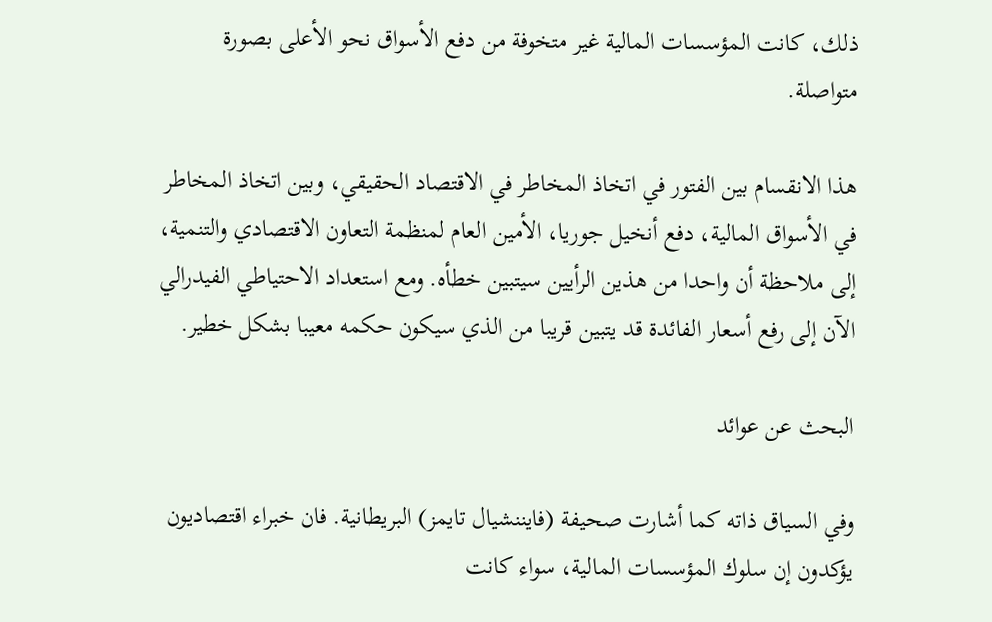ذلك، كانت المؤسسات المالية غير متخوفة من دفع الأسواق نحو الأعلى بصورة متواصلة.

هذا الانقسام بين الفتور في اتخاذ المخاطر في الاقتصاد الحقيقي، وبين اتخاذ المخاطر في الأسواق المالية، دفع أنخيل جوريا، الأمين العام لمنظمة التعاون الاقتصادي والتنمية، إلى ملاحظة أن واحدا من هذين الرأيين سيتبين خطأه. ومع استعداد الاحتياطي الفيدرالي الآن إلى رفع أسعار الفائدة قد يتبين قريبا من الذي سيكون حكمه معيبا بشكل خطير.

البحث عن عوائد

وفي السياق ذاته كما أشارت صحيفة (فايننشيال تايمز) البريطانية. فان خبراء اقتصاديون يؤكدون إن سلوك المؤسسات المالية، سواء كانت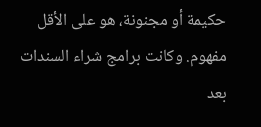حكيمة أو مجنونة، هو على الأقل مفهوم. وكانت برامج شراء السندات بعد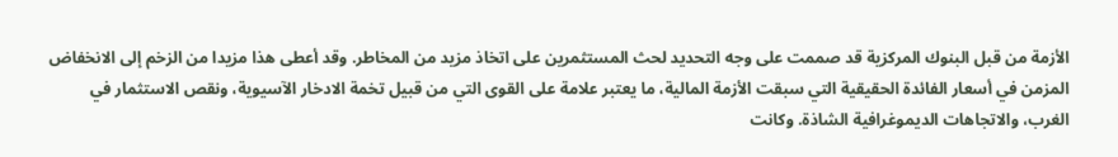الأزمة من قبل البنوك المركزية قد صممت على وجه التحديد لحث المستثمرين على اتخاذ مزيد من المخاطر. وقد أعطى هذا مزيدا من الزخم إلى الانخفاض المزمن في أسعار الفائدة الحقيقية التي سبقت الأزمة المالية، ما يعتبر علامة على القوى التي من قبيل تخمة الادخار الآسيوية، ونقص الاستثمار في الغرب، والاتجاهات الديموغرافية الشاذة. وكانت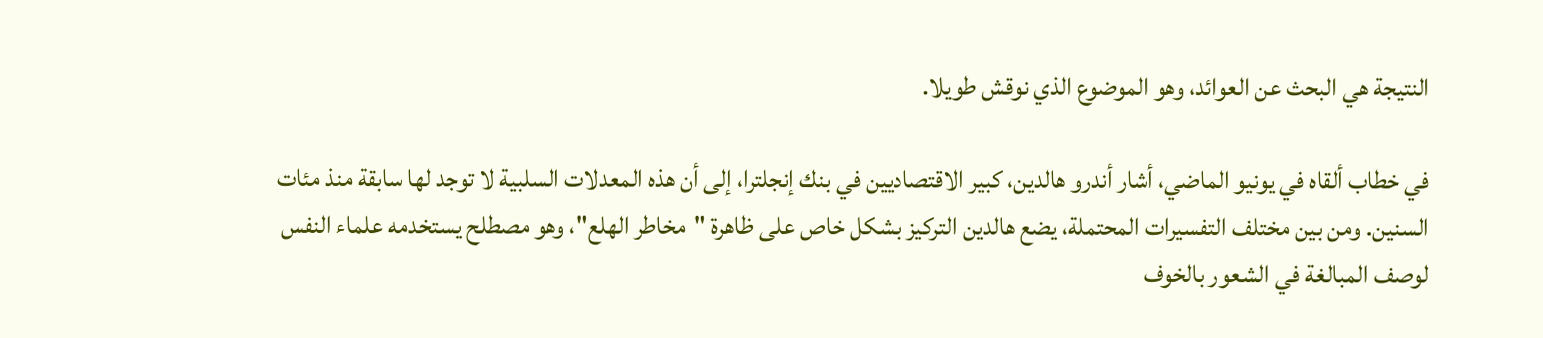النتيجة هي البحث عن العوائد، وهو الموضوع الذي نوقش طويلا.

في خطاب ألقاه في يونيو الماضي، أشار أندرو هالدين، كبير الاقتصاديين في بنك إنجلترا، إلى أن هذه المعدلات السلبية لا توجد لها سابقة منذ مئات السنين. ومن بين مختلف التفسيرات المحتملة، يضع هالدين التركيز بشكل خاص على ظاهرة "مخاطر الهلع"، وهو مصطلح يستخدمه علماء النفس لوصف المبالغة في الشعور بالخوف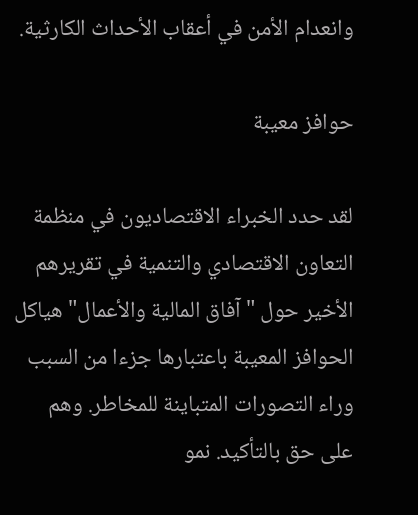وانعدام الأمن في أعقاب الأحداث الكارثية.

حوافز معيبة

لقد حدد الخبراء الاقتصاديون في منظمة التعاون الاقتصادي والتنمية في تقريرهم الأخير حول "آفاق المالية والأعمال" هياكل الحوافز المعيبة باعتبارها جزءا من السبب وراء التصورات المتباينة للمخاطر. وهم على حق بالتأكيد. نمو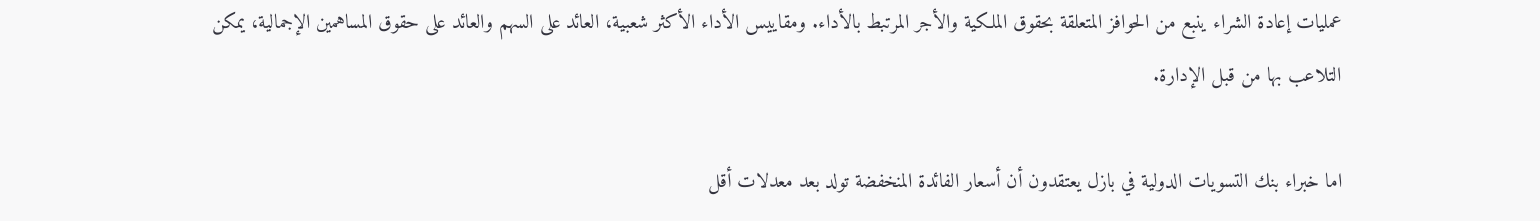عمليات إعادة الشراء ينبع من الحوافز المتعلقة بحقوق الملكية والأجر المرتبط بالأداء. ومقاييس الأداء الأكثر شعبية، العائد على السهم والعائد على حقوق المساهمين الإجمالية، يمكن التلاعب بها من قبل الإدارة.

اما خبراء بنك التسويات الدولية في بازل يعتقدون أن أسعار الفائدة المنخفضة تولد بعد معدلات أقل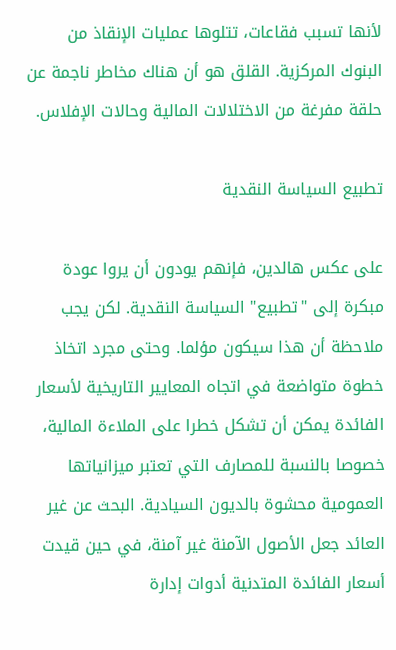لأنها تسبب فقاعات، تتلوها عمليات الإنقاذ من البنوك المركزية. القلق هو أن هناك مخاطر ناجمة عن حلقة مفرغة من الاختلالات المالية وحالات الإفلاس.

تطبيع السياسة النقدية

على عكس هالدين، فإنهم يودون أن يروا عودة مبكرة إلى "تطبيع" السياسة النقدية. لكن يجب ملاحظة أن هذا سيكون مؤلما. وحتى مجرد اتخاذ خطوة متواضعة في اتجاه المعايير التاريخية لأسعار الفائدة يمكن أن تشكل خطرا على الملاءة المالية، خصوصا بالنسبة للمصارف التي تعتبر ميزانياتها العمومية محشوة بالديون السيادية. البحث عن غير العائد جعل الأصول الآمنة غير آمنة، في حين قيدت أسعار الفائدة المتدنية أدوات إدارة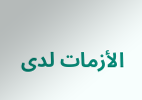الأزمات لدى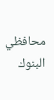محافظي البنوك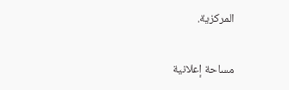المركزية.

مساحة إعلانية